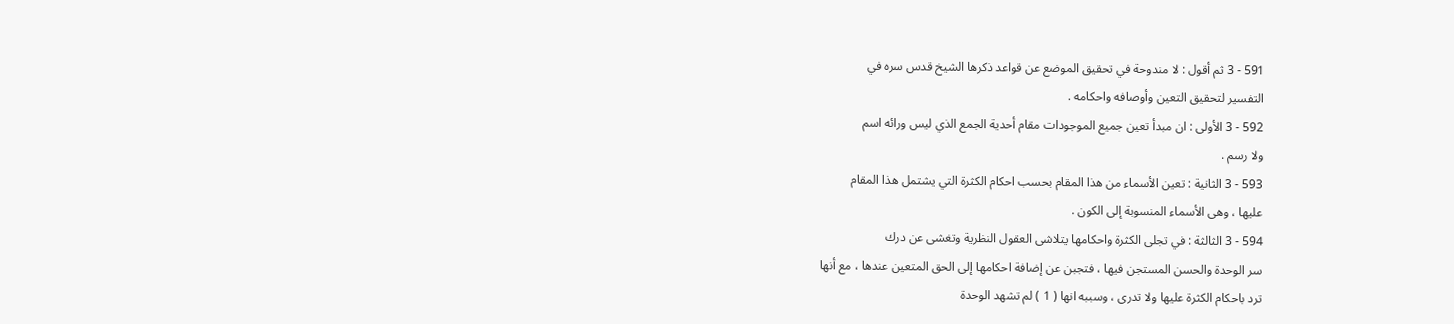591 - 3 ثم أقول : لا مندوحة في تحقيق الموضع عن قواعد ذكرها الشيخ قدس سره في
التفسير لتحقيق التعين وأوصافه واحكامه .
592 - 3 الأولى : ان مبدأ تعين جميع الموجودات مقام أحدية الجمع الذي ليس ورائه اسم
ولا رسم .
593 - 3 الثانية : تعين الأسماء من هذا المقام بحسب احكام الكثرة التي يشتمل هذا المقام
عليها ، وهى الأسماء المنسوبة إلى الكون .
594 - 3 الثالثة : في تجلى الكثرة واحكامها يتلاشى العقول النظرية وتغشى عن درك
سر الوحدة والحسن المستجن فيها ، فتجبن عن إضافة احكامها إلى الحق المتعين عندها ، مع أنها
ترد باحكام الكثرة عليها ولا تدرى ، وسببه انها ( 1 ) لم تشهد الوحدة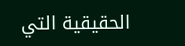الحقيقية التي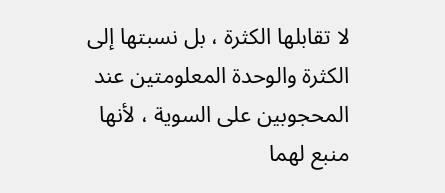لا تقابلها الكثرة ، بل نسبتها إلى الكثرة والوحدة المعلومتين عند المحجوبين على السوية ، لأنها
منبع لهما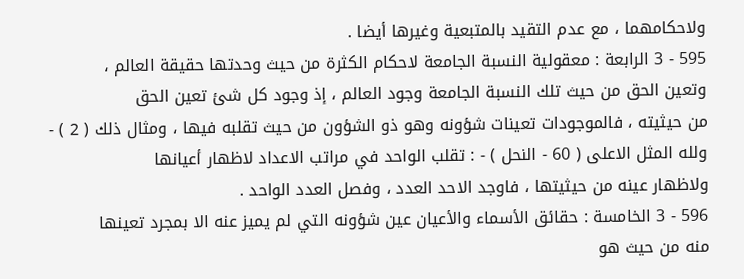ولاحكامهما ، مع عدم التقيد بالمتبعية وغيرها أيضا .
595 - 3 الرابعة : معقولية النسبة الجامعة لاحكام الكثرة من حيث وحدتها حقيقة العالم ،
وتعين الحق من حيث تلك النسبة الجامعة وجود العالم ، إذ وجود كل شئ تعين الحق
من حيثيته ، فالموجودات تعينات شؤونه وهو ذو الشؤون من حيث تقلبه فيها ، ومثال ذلك ( 2 ) -
ولله المثل الاعلى ( 60 - النحل ) - : تقلب الواحد في مراتب الاعداد لاظهار أعيانها
ولاظهار عينه من حيثيتها ، فاوجد الاحد العدد ، وفصل العدد الواحد .
596 - 3 الخامسة : حقائق الأسماء والأعيان عين شؤونه التي لم يميز عنه الا بمجرد تعينها
منه من حيث هو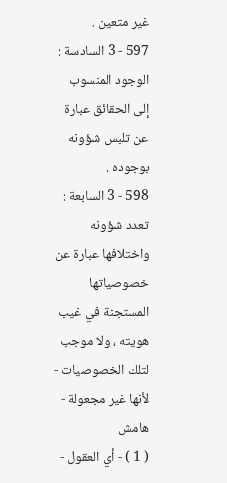غير متعين .
597 - 3 السادسة : الوجود المنسوب إلى الحقائق عبارة عن تلبس شؤونه بوجوده .
598 - 3 السابعة : تعدد شؤونه واختلافها عبارة عن خصوصياتها المستجنة في غيب
هويته ، ولا موجب لتلك الخصوصيات - لأنها غير مجعولة -
هامش
( 1 ) - أي العقول -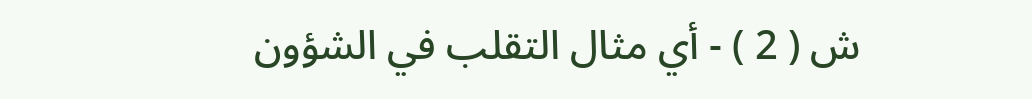ش ( 2 ) - أي مثال التقلب في الشؤون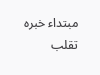مبتداء خبره تقلب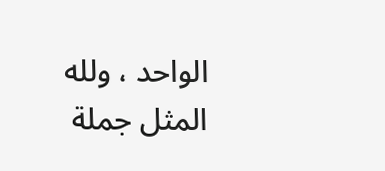الواحد ، ولله المثل جملة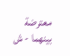معترضة بينهما - ش